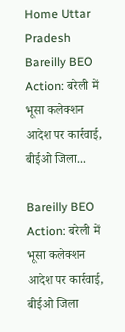Home Uttar Pradesh Bareilly BEO Action: बरेली में भूसा कलेक्शन आदेश पर कार्रवाई, बीईओ जिला...

Bareilly BEO Action: बरेली में भूसा कलेक्शन आदेश पर कार्रवाई, बीईओ जिला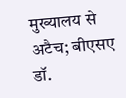मुख्यालय से अटैच; बीएसए डॉ.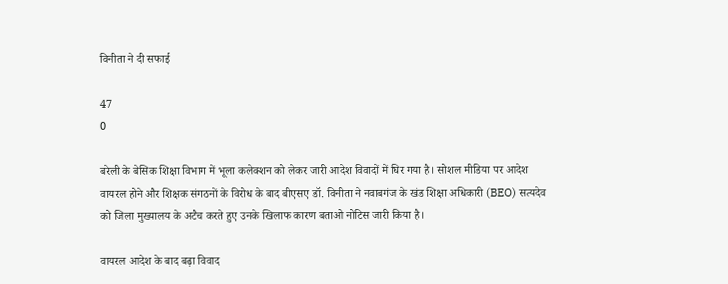विनीता ने दी सफाई

47
0

बरेली के बेसिक शिक्षा विभाग में भूला कलेक्शन को लेकर जारी आदेश विवादों में घिर गया है। सोशल मीडिया पर आदेश वायरल होने और शिक्षक संगठनों के विरोध के बाद बीएसए डॉ. विनीता ने नवाबगंज के खंड शिक्षा अधिकारी (BEO) सत्यदेव को जिला मुख्यालय के अटैच करते हुए उनके खिलाफ कारण बताओ नोटिस जारी किया है।

वायरल आदेश के बाद बढ़ा विवाद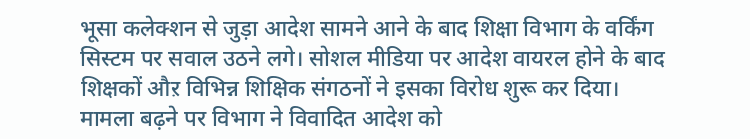भूसा कलेक्शन से जुड़ा आदेश सामने आने के बाद शिक्षा विभाग के वर्किंग सिस्टम पर सवाल उठने लगे। सोशल मीडिया पर आदेश वायरल होने के बाद शिक्षकों औऱ विभिन्न शिक्षिक संगठनों ने इसका विरोध शुरू कर दिया। मामला बढ़ने पर विभाग ने विवादित आदेश को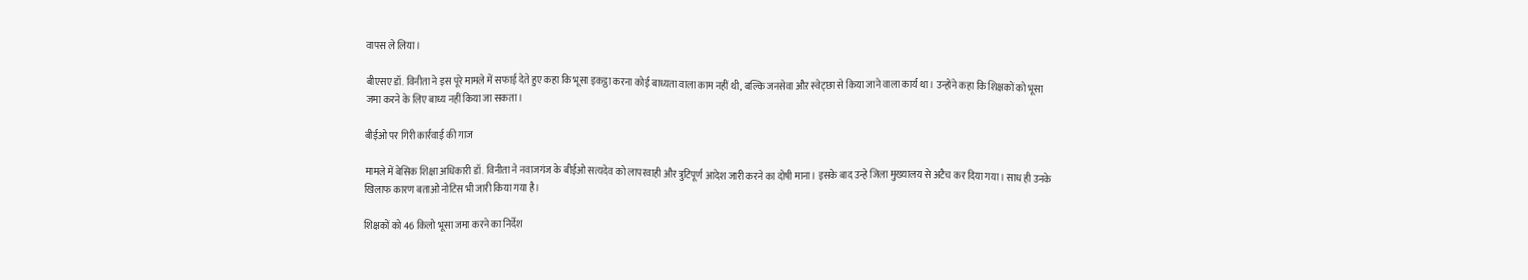वापस ले लिया।

बीएसए डॉ. विनीता ने इस पूरे मामले में सफाई देते हुए कहा कि भूसा इकट्ठा करना कोई बाध्यता वाला काम नहीं थी, बल्कि जनसेवा औऱ स्वेट्छा से किया जाने वाला कार्य था। उन्होंने कहा कि शिक्षकों को भूसा जमा करने के लिए बाध्य नहीं किया जा सकता।

बीईओ पर गिरी कार्रवाई की गाज

मामले में बेसिक शिक्षा अधिकारी डॉ. विनीता ने नवाजगंज के बीईओ सत्यदेव को लापरवाही और त्रुटिपूर्ण आदेश जारी करने का दोषी माना। इसके बाद उन्हे जिला मुख्यालय से अटैच कर दिया गया। साध ही उनके खिलाफ कारण बताओं नोटिस भी जारी किया गया है।

शिक्षकों को 46 किलो भूसा जमा करने का निर्देश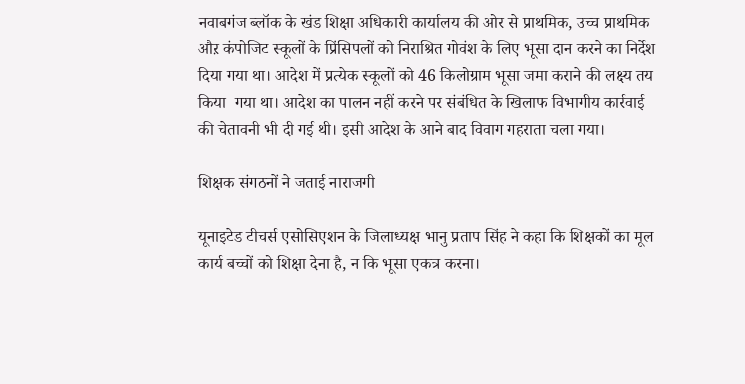नवाबगंज ब्लॉक के खंड शिक्षा अधिकारी कार्यालय की ओर से प्राथमिक, उच्च प्राथमिक औऱ कंपोजिट स्कूलों के प्रिंसिपलों को निराश्रित गोवंश के लिए भूसा दान करने का निर्देश दिया गया था। आदेश में प्रत्येक स्कूलों को 46 किलोग्राम भूसा जमा कराने की लक्ष्य तय किया  गया था। आदेश का पालन नहीं करने पर संबंधित के खिलाफ विभागीय कार्रवाई की चेतावनी भी दी गई थी। इसी आदेश के आने बाद विवाग गहराता चला गया।

शिक्षक संगठनों ने जताई नाराजगी

यूनाइटेड टीचर्स एसोसिएशन के जिलाध्यक्ष भानु प्रताप सिंह ने कहा कि शिक्षकों का मूल कार्य बच्चों को शिक्षा देना है, न कि भूसा एकत्र करना।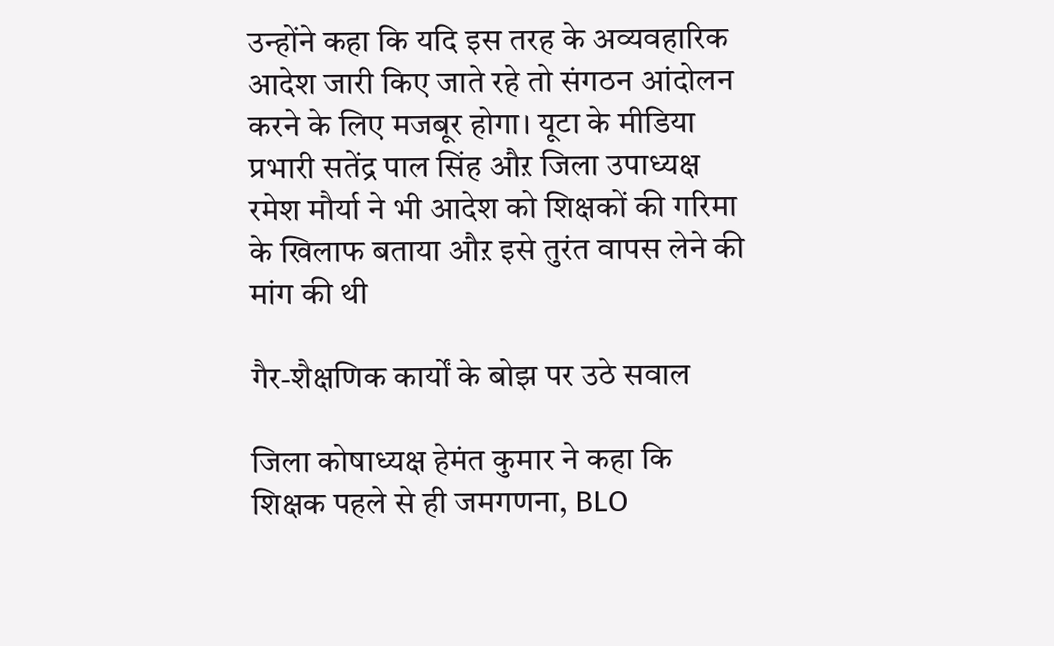उन्होंने कहा कि यदि इस तरह के अव्यवहारिक आदेश जारी किए जाते रहे तो संगठन आंदोलन करने के लिए मजबूर होगा। यूटा के मीडिया प्रभारी सतेंद्र पाल सिंह औऱ जिला उपाध्यक्ष रमेश मौर्या ने भी आदेश को शिक्षकों की गरिमा के खिलाफ बताया औऱ इसे तुरंत वापस लेने की मांग की थी

गैर-शैक्षणिक कार्यों के बोझ पर उठे सवाल

जिला कोषाध्यक्ष हेमंत कुमार ने कहा कि शिक्षक पहले से ही जमगणना, BLO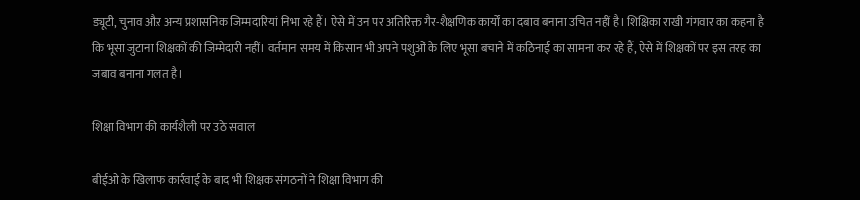ड्यूटी, चुनाव औऱ अन्य प्रशासनिक जिम्मदारियां निभा रहे हैं। ऐसे में उन पर अतिरिक्त गैर-शैक्षणिक कार्यों का दबाव बनाना उचित नहीं है। शिक्षिका राखी गंगवार का कहना है कि भूसा जुटाना शिक्षकों की जिम्मेदारी नहीं। वर्तमान समय में किसान भी अपने पशुओं के लिए भूसा बचाने में कठिनाई का सामना कर रहे हैं, ऐसे में शिक्षकों पर इस तरह का जबाव बनाना गलत है।

शिक्षा विभाग की कार्यशैली पर उठे सवाल

बीईओ के खिलाफ कार्रवाई के बाद भी शिक्षक संगठनों ने शिक्षा विभाग की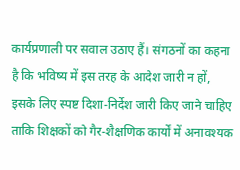कार्यप्रणाली पर सवाल उठाए हैं। संगठनों का कहना है कि भविष्य में इस तरह के आदेश जारी न हों, इसके लिए स्पष्ट दिशा-निर्देश जारी किए जाने चाहिए ताकि शिक्षकों को गैर-शैक्षणिक कार्यों में अनावश्यक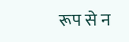रूप से न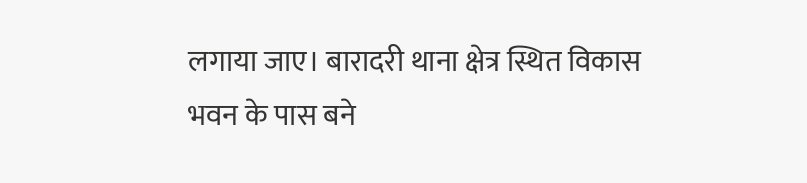लगाया जाए। बारादरी थाना क्षेत्र स्थित विकास भवन के पास बने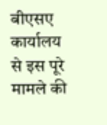बीएसए कार्यालय से इस पूरे मामले की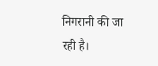निगरानी की जा रही है।